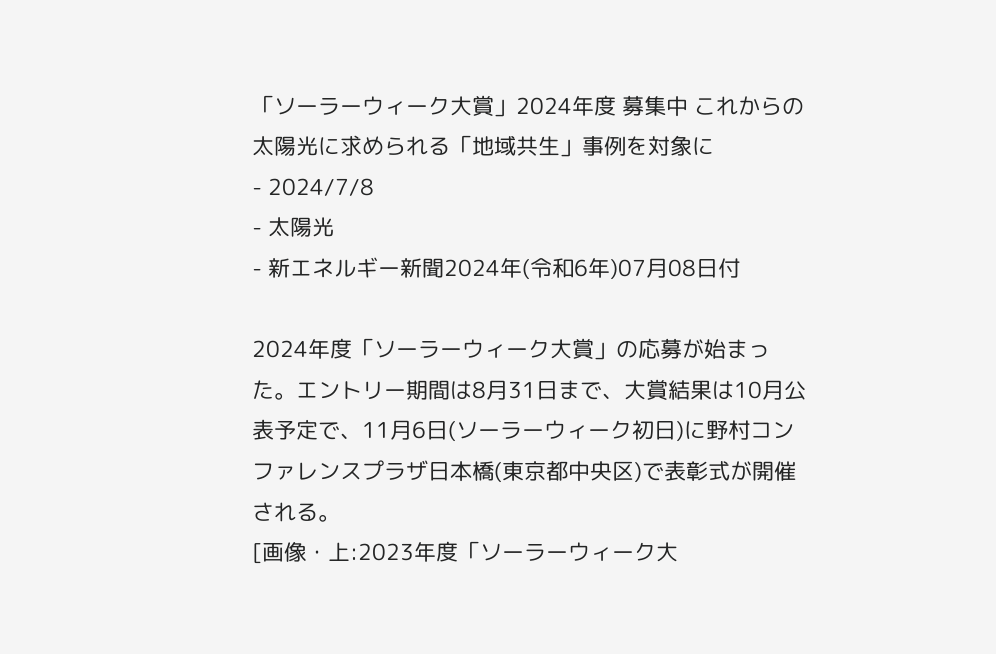「ソーラーウィーク大賞」2024年度 募集中 これからの太陽光に求められる「地域共生」事例を対象に
- 2024/7/8
- 太陽光
- 新エネルギー新聞2024年(令和6年)07月08日付

2024年度「ソーラーウィーク大賞」の応募が始まった。エントリー期間は8月31日まで、大賞結果は10月公表予定で、11月6日(ソーラーウィーク初日)に野村コンファレンスプラザ日本橋(東京都中央区)で表彰式が開催される。
[画像・上:2023年度「ソーラーウィーク大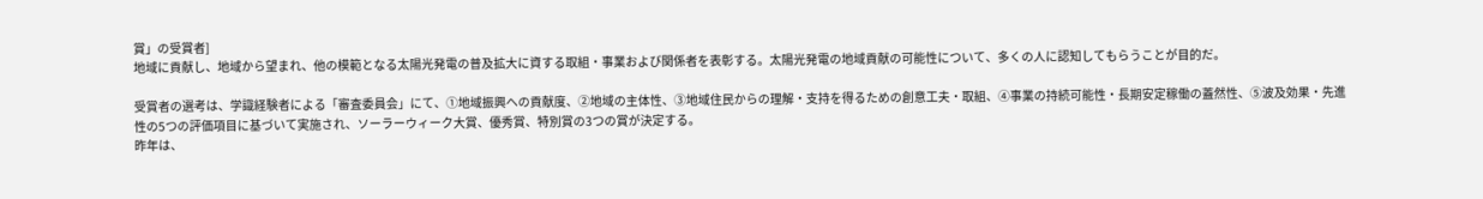賞」の受賞者]
地域に貢献し、地域から望まれ、他の模範となる太陽光発電の普及拡大に資する取組・事業および関係者を表彰する。太陽光発電の地域貢献の可能性について、多くの人に認知してもらうことが目的だ。

受賞者の選考は、学識経験者による「審査委員会」にて、①地域振興への貢献度、②地域の主体性、③地域住民からの理解・支持を得るための創意工夫・取組、④事業の持続可能性・長期安定稼働の蓋然性、⑤波及効果・先進性の5つの評価項目に基づいて実施され、ソーラーウィーク大賞、優秀賞、特別賞の3つの賞が決定する。
昨年は、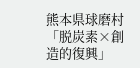熊本県球磨村「脱炭素×創造的復興」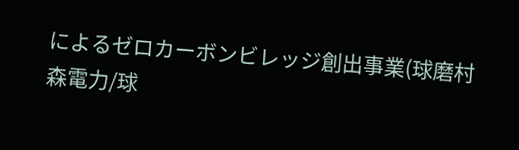によるゼロカーボンビレッジ創出事業(球磨村森電力/球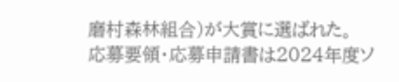磨村森林組合)が大賞に選ばれた。
応募要領・応募申請書は2024年度ソ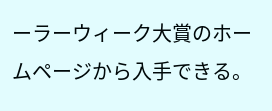ーラーウィーク大賞のホームページから入手できる。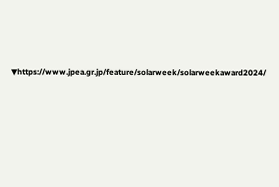▼https://www.jpea.gr.jp/feature/solarweek/solarweekaward2024/